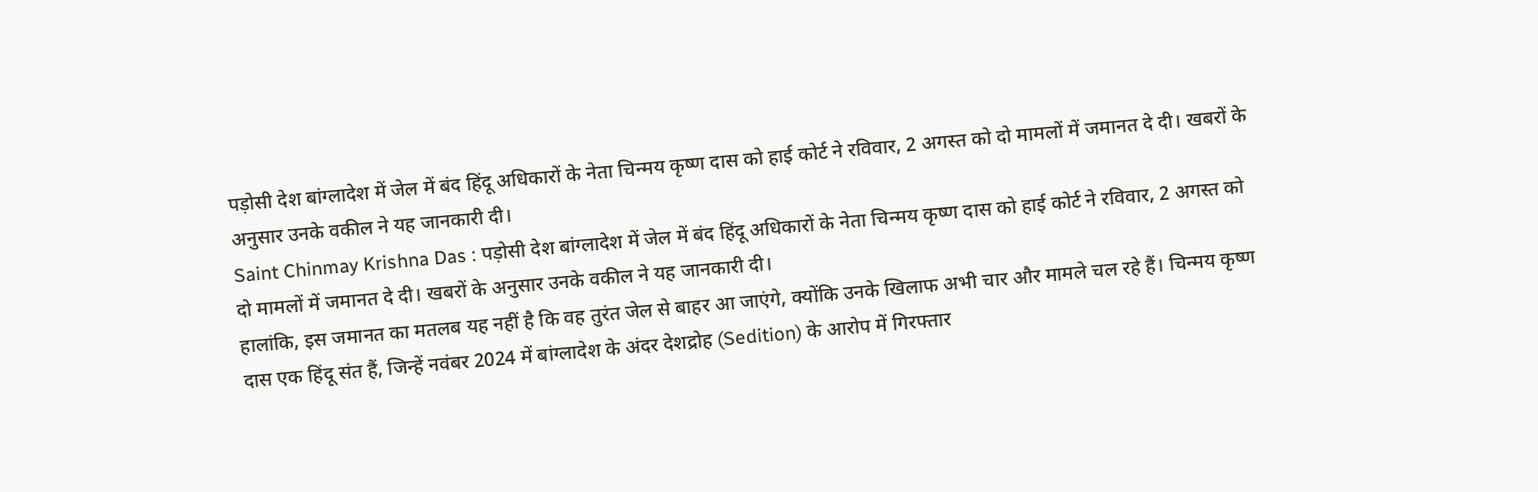पड़ोसी देश बांग्लादेश में जेल में बंद हिंदू अधिकारों के नेता चिन्मय कृष्ण दास को हाई कोर्ट ने रविवार, 2 अगस्त को दो मामलों में जमानत दे दी। खबरों के अनुसार उनके वकील ने यह जानकारी दी।
Saint Chinmay Krishna Das : पड़ोसी देश बांग्लादेश में जेल में बंद हिंदू अधिकारों के नेता चिन्मय कृष्ण दास को हाई कोर्ट ने रविवार, 2 अगस्त को दो मामलों में जमानत दे दी। खबरों के अनुसार उनके वकील ने यह जानकारी दी।
हालांकि, इस जमानत का मतलब यह नहीं है कि वह तुरंत जेल से बाहर आ जाएंगे, क्योंकि उनके खिलाफ अभी चार और मामले चल रहे हैं। चिन्मय कृष्ण दास एक हिंदू संत हैं, जिन्हें नवंबर 2024 में बांग्लादेश के अंदर देशद्रोह (Sedition) के आरोप में गिरफ्तार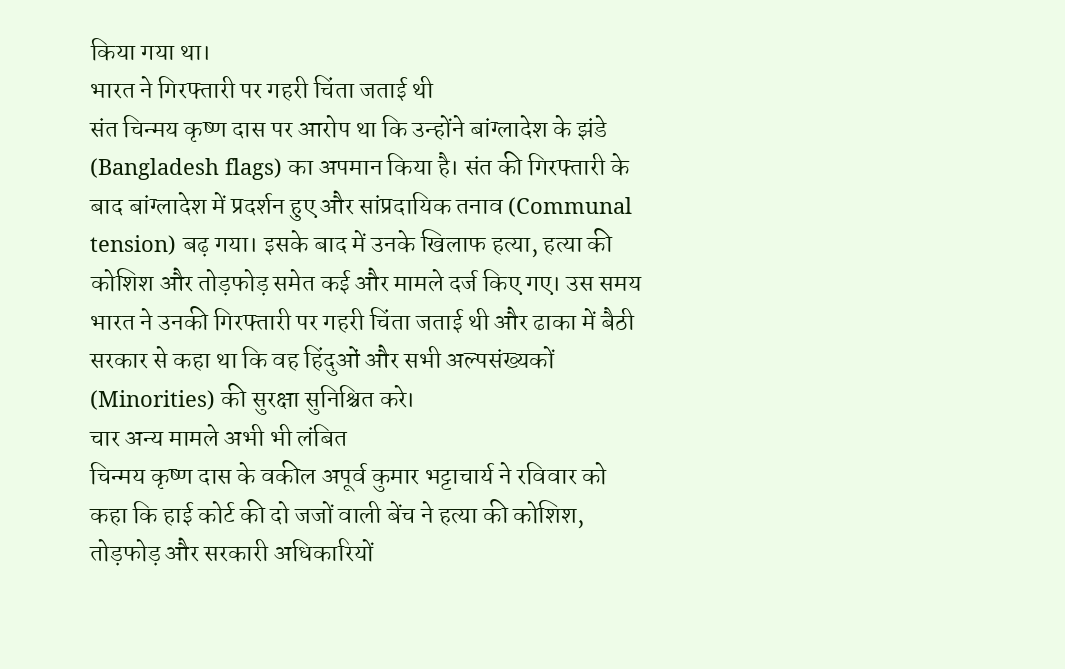किया गया था।
भारत ने गिरफ्तारी पर गहरी चिंता जताई थी
संत चिन्मय कृष्ण दास पर आरोप था कि उन्होंने बांग्लादेश के झंडे (Bangladesh flags) का अपमान किया है। संत की गिरफ्तारी के बाद बांग्लादेश में प्रदर्शन हुए और सांप्रदायिक तनाव (Communal tension) बढ़ गया। इसके बाद में उनके खिलाफ हत्या, हत्या की कोशिश और तोड़फोड़ समेत कई और मामले दर्ज किए गए। उस समय भारत ने उनकी गिरफ्तारी पर गहरी चिंता जताई थी और ढाका में बैठी सरकार से कहा था कि वह हिंदुओं और सभी अल्पसंख्यकों (Minorities) की सुरक्षा सुनिश्चित करे।
चार अन्य मामले अभी भी लंबित
चिन्मय कृष्ण दास के वकील अपूर्व कुमार भट्टाचार्य ने रविवार को कहा कि हाई कोर्ट की दो जजों वाली बेंच ने हत्या की कोशिश, तोड़फोड़ और सरकारी अधिकारियों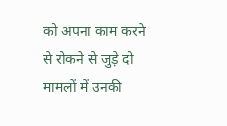को अपना काम करने से रोकने से जुड़े दो मामलों में उनकी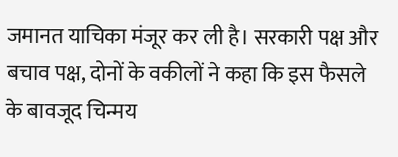जमानत याचिका मंजूर कर ली है। सरकारी पक्ष और बचाव पक्ष, दोनों के वकीलों ने कहा कि इस फैसले के बावजूद चिन्मय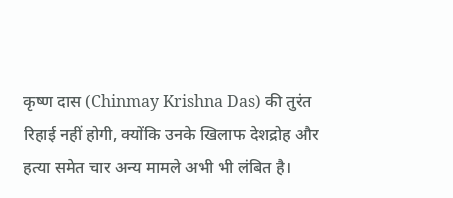कृष्ण दास (Chinmay Krishna Das) की तुरंत रिहाई नहीं होगी, क्योंकि उनके खिलाफ देशद्रोह और हत्या समेत चार अन्य मामले अभी भी लंबित है।